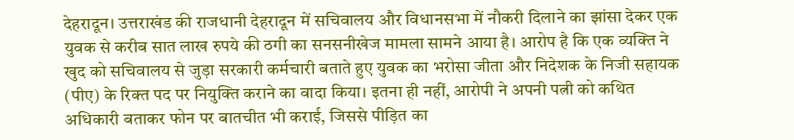देहरादून। उत्तराखंड की राजधानी देहरादून में सचिवालय और विधानसभा में नौकरी दिलाने का झांसा देकर एक युवक से करीब सात लाख रुपये की ठगी का सनसनीखेज मामला सामने आया है। आरोप है कि एक व्यक्ति ने खुद को सचिवालय से जुड़ा सरकारी कर्मचारी बताते हुए युवक का भरोसा जीता और निदेशक के निजी सहायक (पीए) के रिक्त पद पर नियुक्ति कराने का वादा किया। इतना ही नहीं, आरोपी ने अपनी पत्नी को कथित अधिकारी बताकर फोन पर बातचीत भी कराई, जिससे पीड़ित का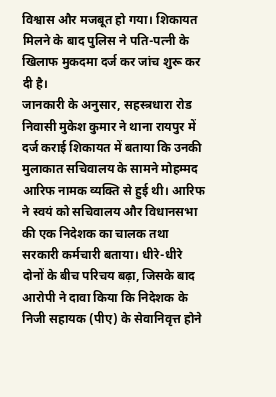विश्वास और मजबूत हो गया। शिकायत मिलने के बाद पुलिस ने पति-पत्नी के खिलाफ मुकदमा दर्ज कर जांच शुरू कर दी है।
जानकारी के अनुसार, सहस्त्रधारा रोड निवासी मुकेश कुमार ने थाना रायपुर में दर्ज कराई शिकायत में बताया कि उनकी मुलाकात सचिवालय के सामने मोहम्मद आरिफ नामक व्यक्ति से हुई थी। आरिफ ने स्वयं को सचिवालय और विधानसभा की एक निदेशक का चालक तथा सरकारी कर्मचारी बताया। धीरे-धीरे दोनों के बीच परिचय बढ़ा, जिसके बाद आरोपी ने दावा किया कि निदेशक के निजी सहायक (पीए) के सेवानिवृत्त होने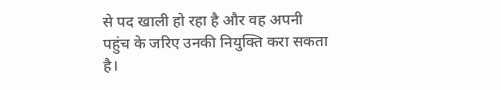से पद खाली हो रहा है और वह अपनी पहुंच के जरिए उनकी नियुक्ति करा सकता है।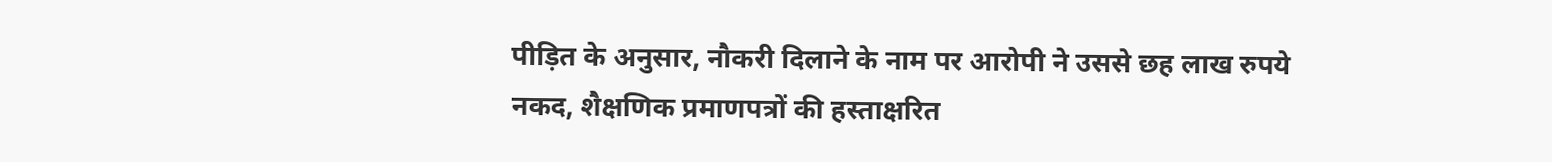पीड़ित के अनुसार, नौकरी दिलाने के नाम पर आरोपी ने उससे छह लाख रुपये नकद, शैक्षणिक प्रमाणपत्रों की हस्ताक्षरित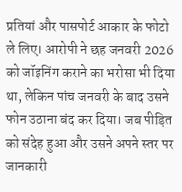प्रतियां और पासपोर्ट आकार के फोटो ले लिए। आरोपी ने छह जनवरी 2026 को जॉइनिंग कराने का भरोसा भी दिया था, लेकिन पांच जनवरी के बाद उसने फोन उठाना बंद कर दिया। जब पीड़ित को संदेह हुआ और उसने अपने स्तर पर जानकारी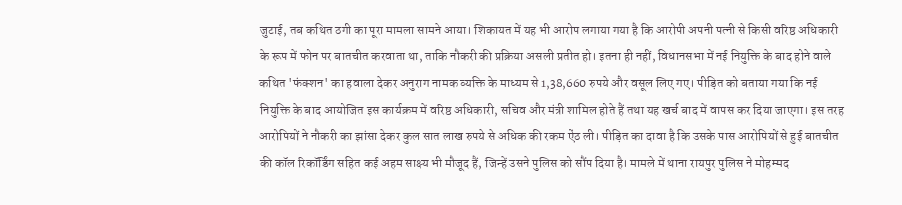जुटाई, तब कथित ठगी का पूरा मामला सामने आया। शिकायत में यह भी आरोप लगाया गया है कि आरोपी अपनी पत्नी से किसी वरिष्ठ अधिकारी के रूप में फोन पर बातचीत करवाता था, ताकि नौकरी की प्रक्रिया असली प्रतीत हो। इतना ही नहीं, विधानसभा में नई नियुक्ति के बाद होने वाले कथित 'फंक्शन' का हवाला देकर अनुराग नामक व्यक्ति के माध्यम से 1,38,660 रुपये और वसूल लिए गए। पीड़ित को बताया गया कि नई नियुक्ति के बाद आयोजित इस कार्यक्रम में वरिष्ठ अधिकारी, सचिव और मंत्री शामिल होते हैं तथा यह खर्च बाद में वापस कर दिया जाएगा। इस तरह आरोपियों ने नौकरी का झांसा देकर कुल सात लाख रुपये से अधिक की रकम ऐंठ ली। पीड़ित का दावा है कि उसके पास आरोपियों से हुई बातचीत की कॉल रिकॉर्डिंग सहित कई अहम साक्ष्य भी मौजूद हैं, जिन्हें उसने पुलिस को सौंप दिया है। मामले में थाना रायपुर पुलिस ने मोहम्मद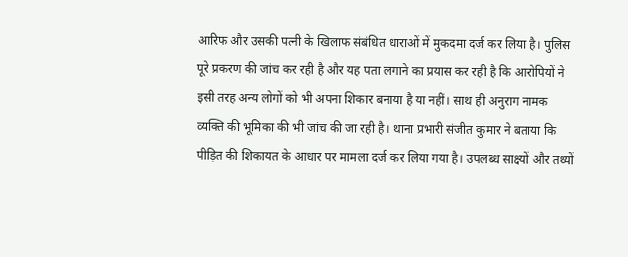आरिफ और उसकी पत्नी के खिलाफ संबंधित धाराओं में मुकदमा दर्ज कर लिया है। पुलिस पूरे प्रकरण की जांच कर रही है और यह पता लगाने का प्रयास कर रही है कि आरोपियों ने इसी तरह अन्य लोगों को भी अपना शिकार बनाया है या नहीं। साथ ही अनुराग नामक व्यक्ति की भूमिका की भी जांच की जा रही है। थाना प्रभारी संजीत कुमार ने बताया कि पीड़ित की शिकायत के आधार पर मामला दर्ज कर लिया गया है। उपलब्ध साक्ष्यों और तथ्यों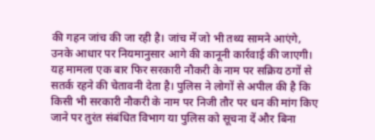की गहन जांच की जा रही है। जांच में जो भी तथ्य सामने आएंगे, उनके आधार पर नियमानुसार आगे की कानूनी कार्रवाई की जाएगी। यह मामला एक बार फिर सरकारी नौकरी के नाम पर सक्रिय ठगों से सतर्क रहने की चेतावनी देता है। पुलिस ने लोगों से अपील की है कि किसी भी सरकारी नौकरी के नाम पर निजी तौर पर धन की मांग किए जाने पर तुरंत संबंधित विभाग या पुलिस को सूचना दें और बिना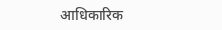आधिकारिक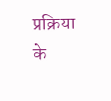प्रक्रिया के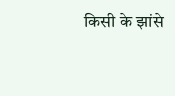किसी के झांसे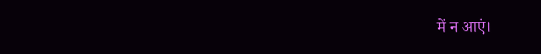में न आएं।